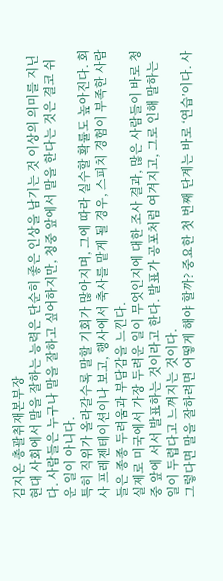김지온 총괄취재본부장
현대 사회에서 말을 잘하는 능력은 단순히 좋은 인상을 남기는 것 이상의 의미를 지닌다. 사람들은 누구나 말을 잘하고 싶어하지만, 청중 앞에서 말을 한다는 것은 결코 쉬운 일이 아니다.
특히 직위가 올라갈수록 말할 기회가 많아지며, 그에 따라 실수할 확률도 높아진다. 회사 프레젠테이션이나 보고, 행사에서 축사를 맡게 될 경우, 스피치 경험이 부족한 사람들은 종종 두려움과 부담감을 느낀다.
실제로 미국에서 가장 두려운 일이 무엇인지에 대한 조사 결과, 많은 사람들이 바로 청중 앞에 서서 발표하는 것이라고 한다. 발표가 공포처럼 여겨지고, 그로 인해 말하는 일이 두렵다고 느껴지는 것이다.
그렇다면 말을 잘하려면 어떻게 해야 할까? 중요한 첫 번째 단계는 바로 ‘연습’이다. 사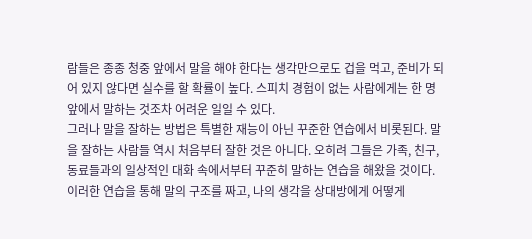람들은 종종 청중 앞에서 말을 해야 한다는 생각만으로도 겁을 먹고, 준비가 되어 있지 않다면 실수를 할 확률이 높다. 스피치 경험이 없는 사람에게는 한 명 앞에서 말하는 것조차 어려운 일일 수 있다.
그러나 말을 잘하는 방법은 특별한 재능이 아닌 꾸준한 연습에서 비롯된다. 말을 잘하는 사람들 역시 처음부터 잘한 것은 아니다. 오히려 그들은 가족, 친구, 동료들과의 일상적인 대화 속에서부터 꾸준히 말하는 연습을 해왔을 것이다.
이러한 연습을 통해 말의 구조를 짜고, 나의 생각을 상대방에게 어떻게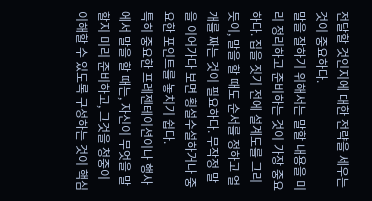전달할 것인지에 대한 전략을 세우는 것이 중요하다.
말을 잘하기 위해서는 말할 내용을 미리 정리하고 준비하는 것이 가장 중요하다. 집을 짓기 전에 설계도를 그리듯이, 말을 할 때도 순서를 정하고 얼개를 짜는 것이 필요하다. 무작정 말을 이어가다 보면 횡설수설하거나 중요한 포인트를 놓치기 쉽다.
특히 중요한 프레젠테이션이나 행사에서 말을 할 때는, 자신이 무엇을 말할지 미리 준비하고, 그것을 청중이 이해할 수 있도록 구성하는 것이 핵심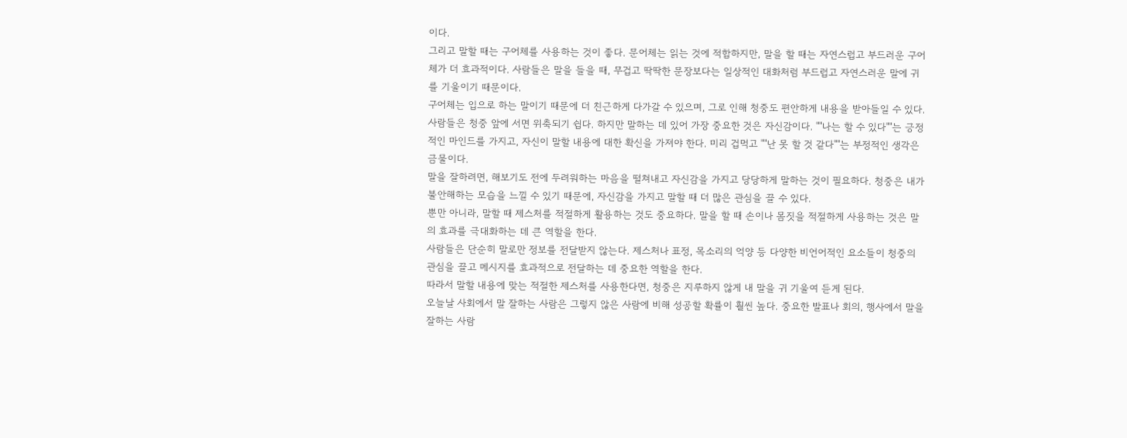이다.
그리고 말할 때는 구어체를 사용하는 것이 좋다. 문어체는 읽는 것에 적합하지만, 말을 할 때는 자연스럽고 부드러운 구어체가 더 효과적이다. 사람들은 말을 들을 때, 무겁고 딱딱한 문장보다는 일상적인 대화처럼 부드럽고 자연스러운 말에 귀를 기울이기 때문이다.
구어체는 입으로 하는 말이기 때문에 더 친근하게 다가갈 수 있으며, 그로 인해 청중도 편안하게 내용을 받아들일 수 있다.
사람들은 청중 앞에 서면 위축되기 쉽다. 하지만 말하는 데 있어 가장 중요한 것은 자신감이다. ""나는 할 수 있다""는 긍정적인 마인드를 가지고, 자신이 말할 내용에 대한 확신을 가져야 한다. 미리 겁먹고 ""난 못 할 것 같다""는 부정적인 생각은 금물이다.
말을 잘하려면, 해보기도 전에 두려워하는 마음을 떨쳐내고 자신감을 가지고 당당하게 말하는 것이 필요하다. 청중은 내가 불안해하는 모습을 느낄 수 있기 때문에, 자신감을 가지고 말할 때 더 많은 관심을 끌 수 있다.
뿐만 아니라, 말할 때 제스처를 적절하게 활용하는 것도 중요하다. 말을 할 때 손이나 몸짓을 적절하게 사용하는 것은 말의 효과를 극대화하는 데 큰 역할을 한다.
사람들은 단순히 말로만 정보를 전달받지 않는다. 제스처나 표정, 목소리의 억양 등 다양한 비언어적인 요소들이 청중의 관심을 끌고 메시지를 효과적으로 전달하는 데 중요한 역할을 한다.
따라서 말할 내용에 맞는 적절한 제스처를 사용한다면, 청중은 지루하지 않게 내 말을 귀 기울여 듣게 된다.
오늘날 사회에서 말 잘하는 사람은 그렇지 않은 사람에 비해 성공할 확률이 훨씬 높다. 중요한 발표나 회의, 행사에서 말을 잘하는 사람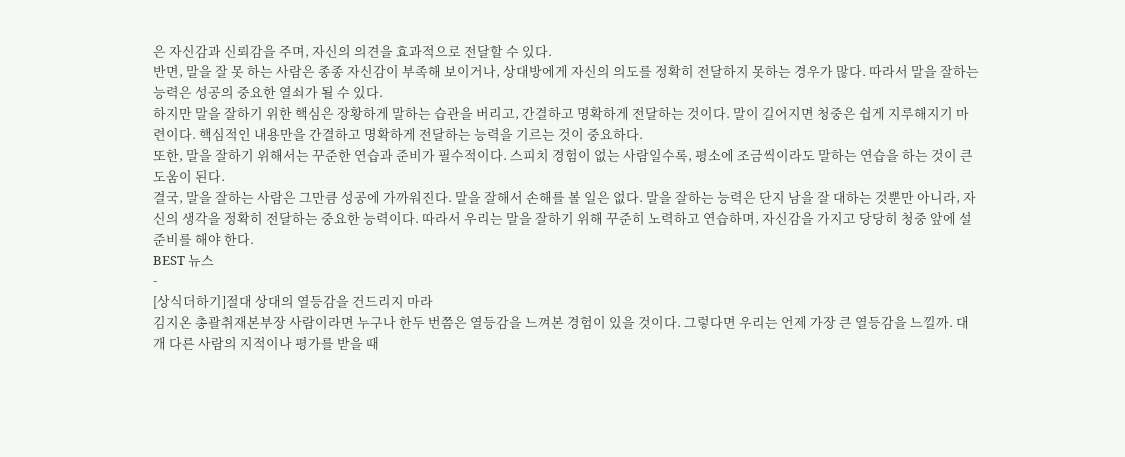은 자신감과 신뢰감을 주며, 자신의 의견을 효과적으로 전달할 수 있다.
반면, 말을 잘 못 하는 사람은 종종 자신감이 부족해 보이거나, 상대방에게 자신의 의도를 정확히 전달하지 못하는 경우가 많다. 따라서 말을 잘하는 능력은 성공의 중요한 열쇠가 될 수 있다.
하지만 말을 잘하기 위한 핵심은 장황하게 말하는 습관을 버리고, 간결하고 명확하게 전달하는 것이다. 말이 길어지면 청중은 쉽게 지루해지기 마련이다. 핵심적인 내용만을 간결하고 명확하게 전달하는 능력을 기르는 것이 중요하다.
또한, 말을 잘하기 위해서는 꾸준한 연습과 준비가 필수적이다. 스피치 경험이 없는 사람일수록, 평소에 조금씩이라도 말하는 연습을 하는 것이 큰 도움이 된다.
결국, 말을 잘하는 사람은 그만큼 성공에 가까워진다. 말을 잘해서 손해를 볼 일은 없다. 말을 잘하는 능력은 단지 남을 잘 대하는 것뿐만 아니라, 자신의 생각을 정확히 전달하는 중요한 능력이다. 따라서 우리는 말을 잘하기 위해 꾸준히 노력하고 연습하며, 자신감을 가지고 당당히 청중 앞에 설 준비를 해야 한다.
BEST 뉴스
-
[상식더하기]절대 상대의 열등감을 건드리지 마라
김지온 총괄취재본부장 사람이라면 누구나 한두 번쯤은 열등감을 느껴본 경험이 있을 것이다. 그렇다면 우리는 언제 가장 큰 열등감을 느낄까. 대개 다른 사람의 지적이나 평가를 받을 때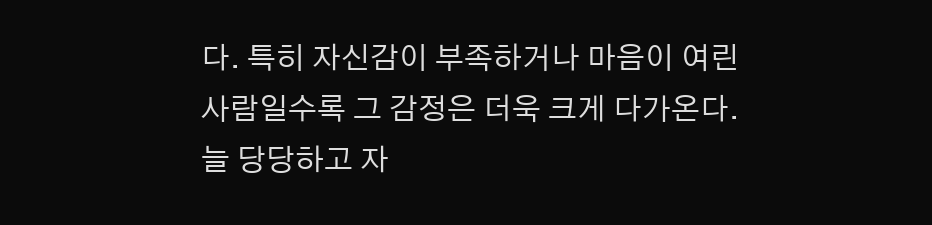다. 특히 자신감이 부족하거나 마음이 여린 사람일수록 그 감정은 더욱 크게 다가온다. 늘 당당하고 자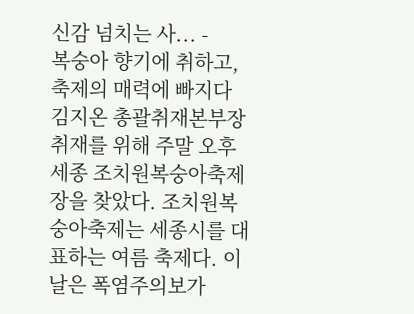신감 넘치는 사... -
복숭아 향기에 취하고, 축제의 매력에 빠지다
김지온 총괄취재본부장 취재를 위해 주말 오후 세종 조치원복숭아축제장을 찾았다. 조치원복숭아축제는 세종시를 대표하는 여름 축제다. 이날은 폭염주의보가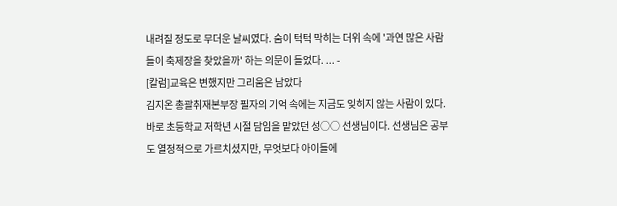내려질 정도로 무더운 날씨였다. 숨이 턱턱 막히는 더위 속에 '과연 많은 사람들이 축제장을 찾았을까' 하는 의문이 들었다. ... -
[칼럼]교육은 변했지만 그리움은 남았다
김지온 총괄취재본부장 필자의 기억 속에는 지금도 잊히지 않는 사람이 있다. 바로 초등학교 저학년 시절 담임을 맡았던 성○○ 선생님이다. 선생님은 공부도 열정적으로 가르치셨지만, 무엇보다 아이들에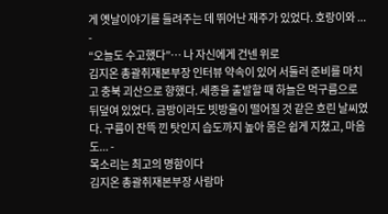게 옛날이야기를 들려주는 데 뛰어난 재주가 있었다. 호랑이와 ... -
“오늘도 수고했다”… 나 자신에게 건넨 위로
김지온 총괄취재본부장 인터뷰 약속이 있어 서둘러 준비를 마치고 충북 괴산으로 향했다. 세종을 출발할 때 하늘은 먹구름으로 뒤덮여 있었다. 금방이라도 빗방울이 떨어질 것 같은 흐린 날씨였다. 구름이 잔뜩 낀 탓인지 습도까지 높아 몸은 쉽게 지쳤고, 마음도... -
목소리는 최고의 명함이다
김지온 총괄취재본부장 사람마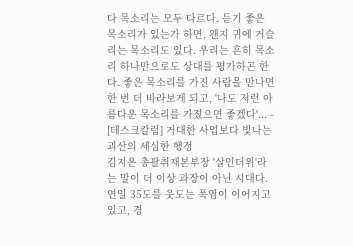다 목소리는 모두 다르다. 듣기 좋은 목소리가 있는가 하면, 왠지 귀에 거슬리는 목소리도 있다. 우리는 흔히 목소리 하나만으로도 상대를 평가하곤 한다. 좋은 목소리를 가진 사람을 만나면 한 번 더 바라보게 되고, '나도 저런 아름다운 목소리를 가졌으면 좋겠다'... -
[데스크칼럼] 거대한 사업보다 빛나는 괴산의 세심한 행정
김지온 총괄취재본부장 '살인더위'라는 말이 더 이상 과장이 아닌 시대다. 연일 35도를 웃도는 폭염이 이어지고 있고, 경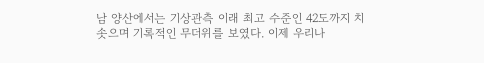남 양산에서는 기상관측 이래 최고 수준인 42도까지 치솟으며 기록적인 무더위를 보였다. 이제 우리나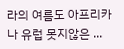라의 여름도 아프리카나 유럽 못지않은 ...